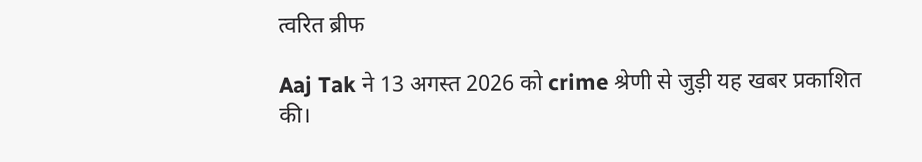त्वरित ब्रीफ

Aaj Tak ने 13 अगस्त 2026 को crime श्रेणी से जुड़ी यह खबर प्रकाशित की।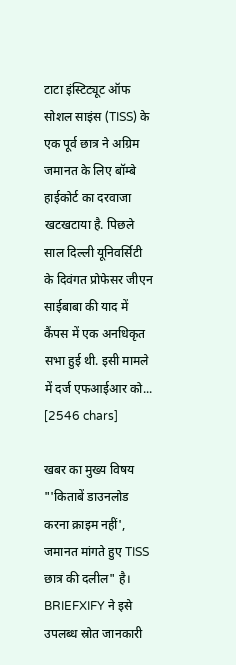टाटा इंस्टिट्यूट ऑफ सोशल साइंस (TISS) के एक पूर्व छात्र ने अग्रिम जमानत के लिए बॉम्बे हाईकोर्ट का दरवाजा खटखटाया है. पिछले साल दिल्ली यूनिवर्सिटी के दिवंगत प्रोफेसर जीएन साईबाबा की याद में कैंपस में एक अनधिकृत सभा हुई थी. इसी मामले में दर्ज एफआईआर को... [2546 chars]

खबर का मुख्य विषय "'किताबें डाउनलोड करना क्राइम नहीं', जमानत मांगते हुए TISS छात्र की दलील" है। BRIEFXIFY ने इसे उपलब्ध स्रोत जानकारी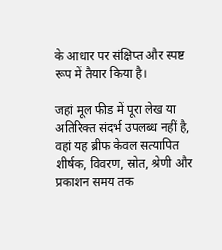के आधार पर संक्षिप्त और स्पष्ट रूप में तैयार किया है।

जहां मूल फीड में पूरा लेख या अतिरिक्त संदर्भ उपलब्ध नहीं है, वहां यह ब्रीफ केवल सत्यापित शीर्षक, विवरण, स्रोत, श्रेणी और प्रकाशन समय तक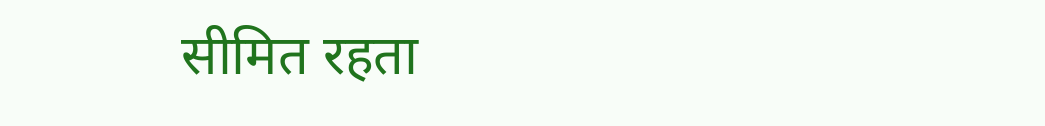सीमित रहता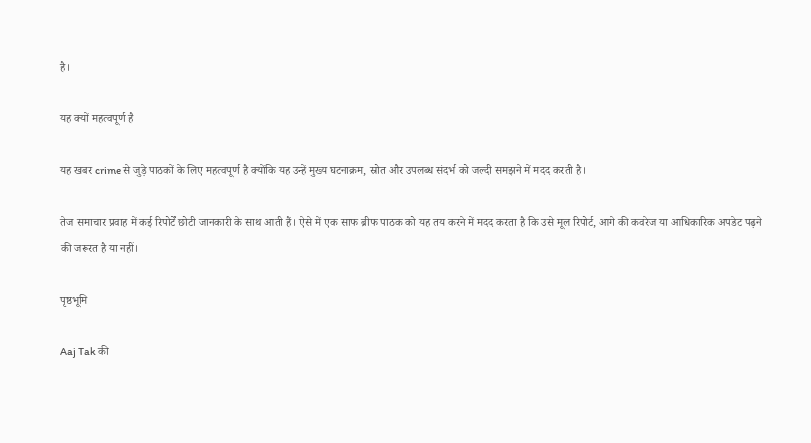है।

यह क्यों महत्वपूर्ण है

यह खबर crime से जुड़े पाठकों के लिए महत्वपूर्ण है क्योंकि यह उन्हें मुख्य घटनाक्रम, स्रोत और उपलब्ध संदर्भ को जल्दी समझने में मदद करती है।

तेज समाचार प्रवाह में कई रिपोर्टें छोटी जानकारी के साथ आती हैं। ऐसे में एक साफ ब्रीफ पाठक को यह तय करने में मदद करता है कि उसे मूल रिपोर्ट, आगे की कवरेज या आधिकारिक अपडेट पढ़ने की जरूरत है या नहीं।

पृष्ठभूमि

Aaj Tak की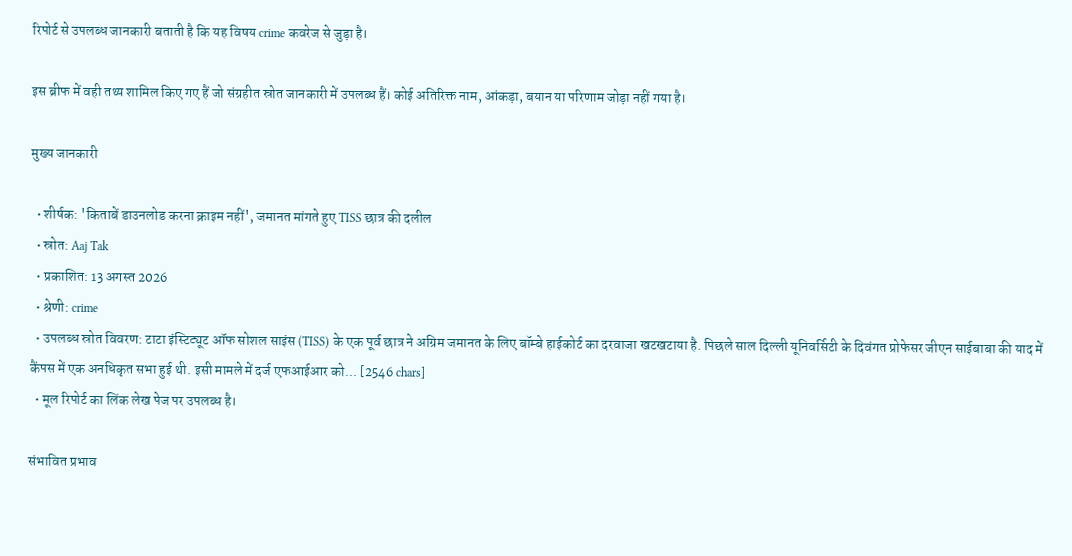रिपोर्ट से उपलब्ध जानकारी बताती है कि यह विषय crime कवरेज से जुड़ा है।

इस ब्रीफ में वही तथ्य शामिल किए गए हैं जो संग्रहीत स्रोत जानकारी में उपलब्ध हैं। कोई अतिरिक्त नाम, आंकड़ा, बयान या परिणाम जोड़ा नहीं गया है।

मुख्य जानकारी

  • शीर्षक: 'किताबें डाउनलोड करना क्राइम नहीं', जमानत मांगते हुए TISS छात्र की दलील
  • स्रोत: Aaj Tak
  • प्रकाशित: 13 अगस्त 2026
  • श्रेणी: crime
  • उपलब्ध स्रोत विवरण: टाटा इंस्टिट्यूट ऑफ सोशल साइंस (TISS) के एक पूर्व छात्र ने अग्रिम जमानत के लिए बॉम्बे हाईकोर्ट का दरवाजा खटखटाया है. पिछले साल दिल्ली यूनिवर्सिटी के दिवंगत प्रोफेसर जीएन साईबाबा की याद में कैंपस में एक अनधिकृत सभा हुई थी. इसी मामले में दर्ज एफआईआर को... [2546 chars]
  • मूल रिपोर्ट का लिंक लेख पेज पर उपलब्ध है।

संभावित प्रभाव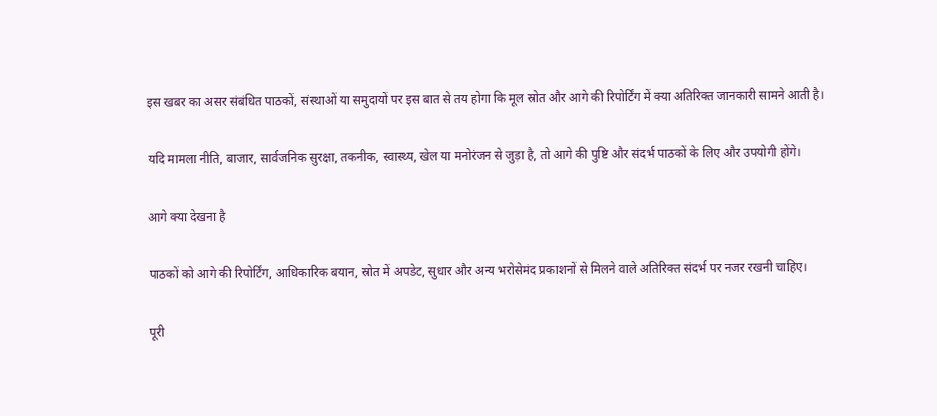इस खबर का असर संबंधित पाठकों, संस्थाओं या समुदायों पर इस बात से तय होगा कि मूल स्रोत और आगे की रिपोर्टिंग में क्या अतिरिक्त जानकारी सामने आती है।

यदि मामला नीति, बाजार, सार्वजनिक सुरक्षा, तकनीक, स्वास्थ्य, खेल या मनोरंजन से जुड़ा है, तो आगे की पुष्टि और संदर्भ पाठकों के लिए और उपयोगी होंगे।

आगे क्या देखना है

पाठकों को आगे की रिपोर्टिंग, आधिकारिक बयान, स्रोत में अपडेट, सुधार और अन्य भरोसेमंद प्रकाशनों से मिलने वाले अतिरिक्त संदर्भ पर नजर रखनी चाहिए।

पूरी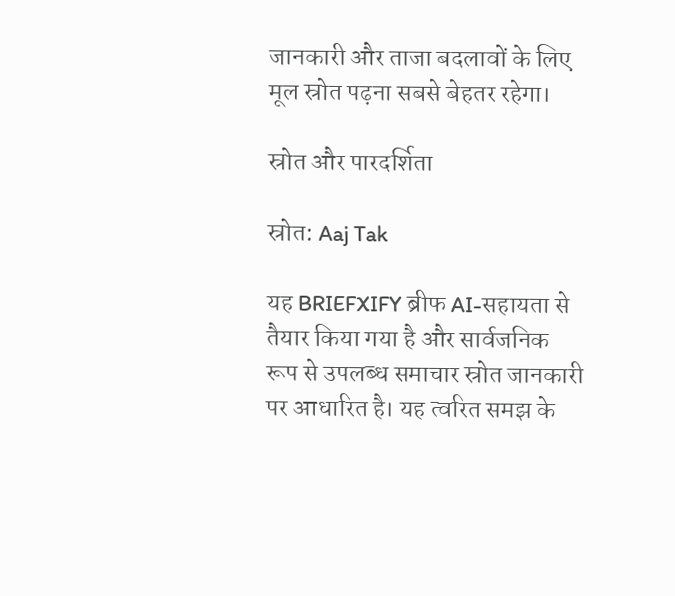जानकारी और ताजा बदलावों के लिए मूल स्रोत पढ़ना सबसे बेहतर रहेगा।

स्रोत और पारदर्शिता

स्रोत: Aaj Tak

यह BRIEFXIFY ब्रीफ AI-सहायता से तैयार किया गया है और सार्वजनिक रूप से उपलब्ध समाचार स्रोत जानकारी पर आधारित है। यह त्वरित समझ के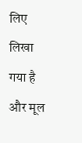लिए लिखा गया है और मूल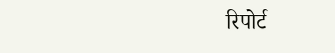रिपोर्ट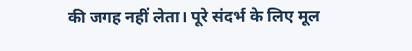की जगह नहीं लेता। पूरे संदर्भ के लिए मूल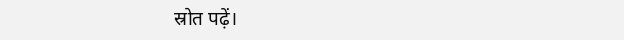स्रोत पढ़ें।